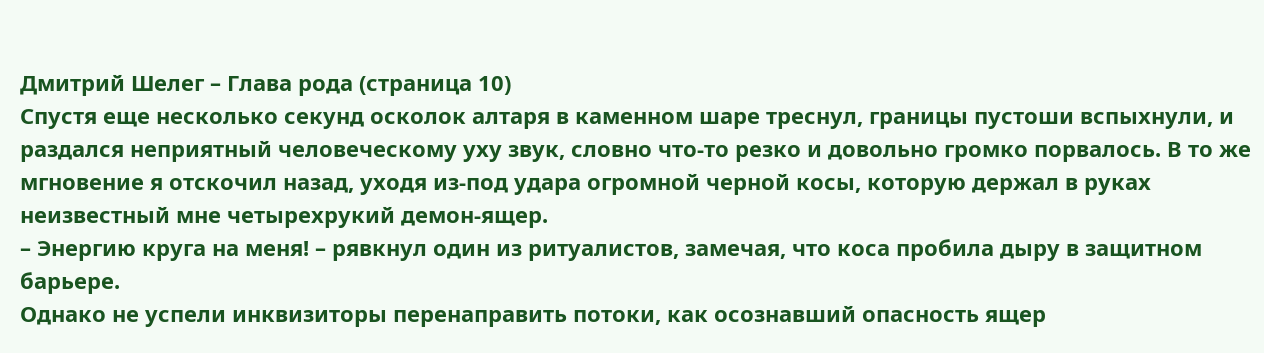Дмитрий Шелег – Глава рода (страница 10)
Спустя еще несколько секунд осколок алтаря в каменном шаре треснул, границы пустоши вспыхнули, и раздался неприятный человеческому уху звук, словно что-то резко и довольно громко порвалось. В то же мгновение я отскочил назад, уходя из-под удара огромной черной косы, которую держал в руках неизвестный мне четырехрукий демон-ящер.
– Энергию круга на меня! – рявкнул один из ритуалистов, замечая, что коса пробила дыру в защитном барьере.
Однако не успели инквизиторы перенаправить потоки, как осознавший опасность ящер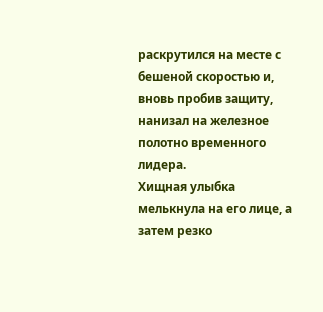раскрутился на месте с бешеной скоростью и, вновь пробив защиту, нанизал на железное полотно временного лидера.
Хищная улыбка мелькнула на его лице, а затем резко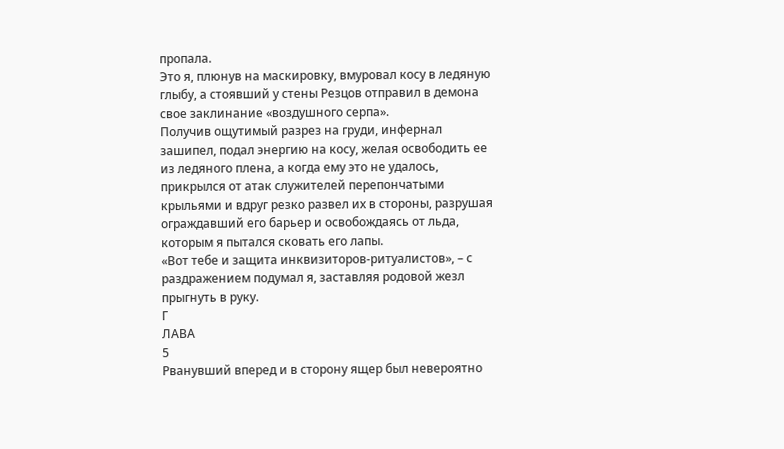пропала.
Это я, плюнув на маскировку, вмуровал косу в ледяную глыбу, а стоявший у стены Резцов отправил в демона свое заклинание «воздушного серпа».
Получив ощутимый разрез на груди, инфернал зашипел, подал энергию на косу, желая освободить ее из ледяного плена, а когда ему это не удалось, прикрылся от атак служителей перепончатыми крыльями и вдруг резко развел их в стороны, разрушая ограждавший его барьер и освобождаясь от льда, которым я пытался сковать его лапы.
«Вот тебе и защита инквизиторов-ритуалистов», – с раздражением подумал я, заставляя родовой жезл прыгнуть в руку.
Г
ЛАВА
5
Рванувший вперед и в сторону ящер был невероятно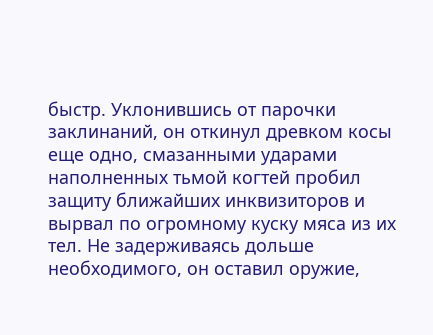быстр. Уклонившись от парочки заклинаний, он откинул древком косы еще одно, смазанными ударами наполненных тьмой когтей пробил защиту ближайших инквизиторов и вырвал по огромному куску мяса из их тел. Не задерживаясь дольше необходимого, он оставил оружие,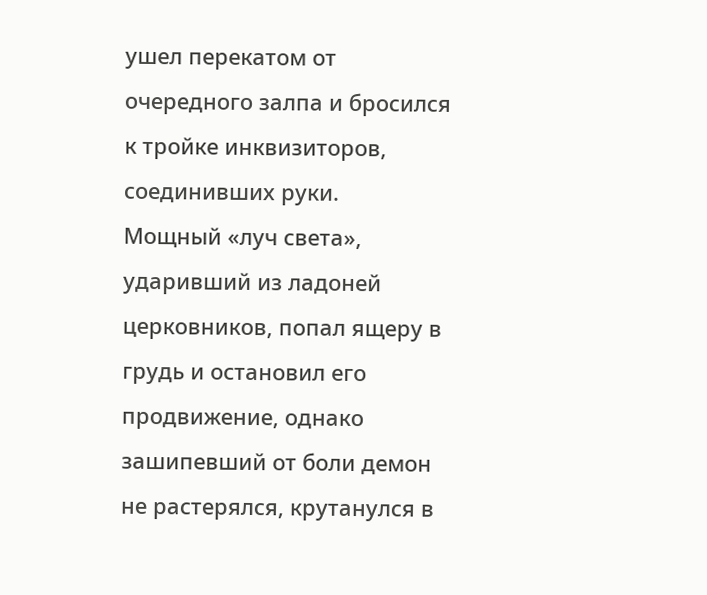ушел перекатом от очередного залпа и бросился к тройке инквизиторов, соединивших руки.
Мощный «луч света», ударивший из ладоней церковников, попал ящеру в грудь и остановил его продвижение, однако зашипевший от боли демон не растерялся, крутанулся в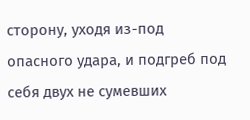сторону, уходя из-под опасного удара, и подгреб под себя двух не сумевших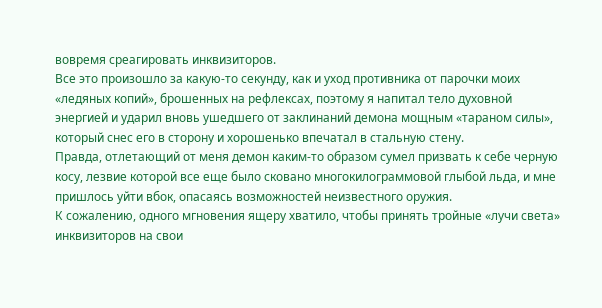вовремя среагировать инквизиторов.
Все это произошло за какую-то секунду, как и уход противника от парочки моих «ледяных копий», брошенных на рефлексах, поэтому я напитал тело духовной энергией и ударил вновь ушедшего от заклинаний демона мощным «тараном силы», который снес его в сторону и хорошенько впечатал в стальную стену.
Правда, отлетающий от меня демон каким-то образом сумел призвать к себе черную косу, лезвие которой все еще было сковано многокилограммовой глыбой льда, и мне пришлось уйти вбок, опасаясь возможностей неизвестного оружия.
К сожалению, одного мгновения ящеру хватило, чтобы принять тройные «лучи света» инквизиторов на свои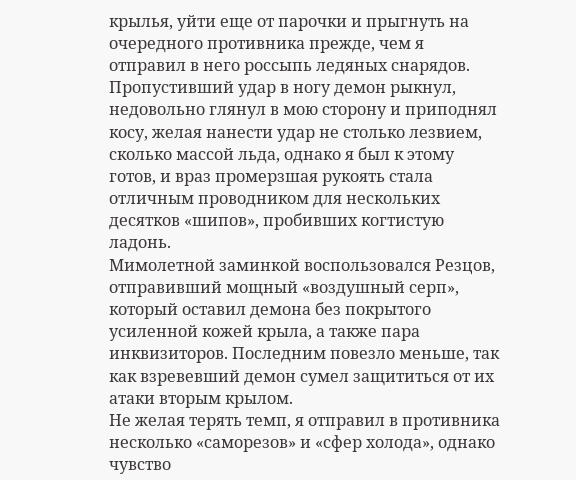крылья, уйти еще от парочки и прыгнуть на очередного противника прежде, чем я отправил в него россыпь ледяных снарядов.
Пропустивший удар в ногу демон рыкнул, недовольно глянул в мою сторону и приподнял косу, желая нанести удар не столько лезвием, сколько массой льда, однако я был к этому готов, и враз промерзшая рукоять стала отличным проводником для нескольких десятков «шипов», пробивших когтистую ладонь.
Мимолетной заминкой воспользовался Резцов, отправивший мощный «воздушный серп», который оставил демона без покрытого усиленной кожей крыла, а также пара инквизиторов. Последним повезло меньше, так как взревевший демон сумел защититься от их атаки вторым крылом.
Не желая терять темп, я отправил в противника несколько «саморезов» и «сфер холода», однако чувство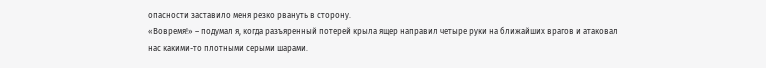опасности заставило меня резко рвануть в сторону.
«Вовремя!» – подумал я, когда разъяренный потерей крыла ящер направил четыре руки на ближайших врагов и атаковал нас какими-то плотными серыми шарами.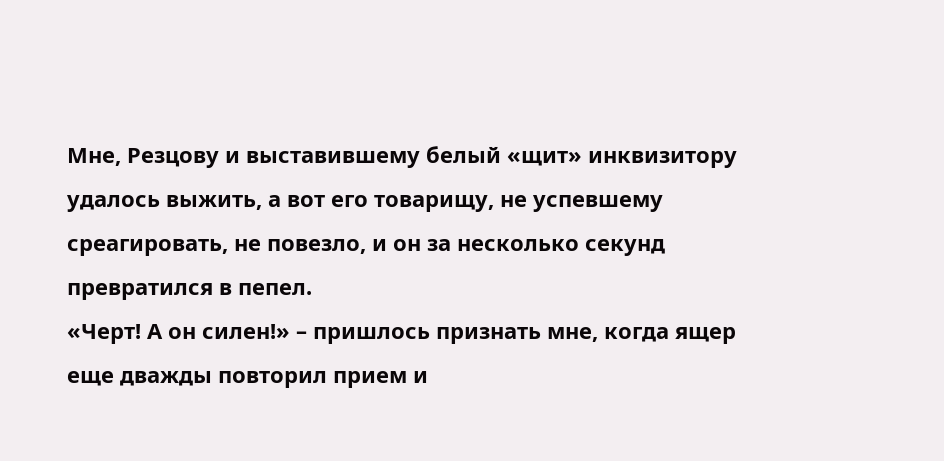Мне, Резцову и выставившему белый «щит» инквизитору удалось выжить, а вот его товарищу, не успевшему среагировать, не повезло, и он за несколько секунд превратился в пепел.
«Черт! А он силен!» – пришлось признать мне, когда ящер еще дважды повторил прием и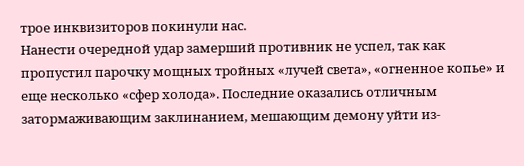трое инквизиторов покинули нас.
Нанести очередной удар замерший противник не успел, так как пропустил парочку мощных тройных «лучей света», «огненное копье» и еще несколько «сфер холода». Последние оказались отличным затормаживающим заклинанием, мешающим демону уйти из-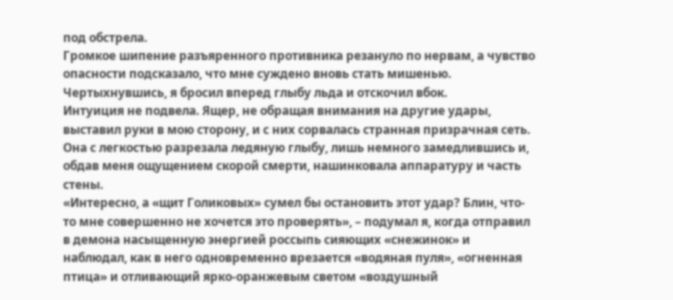под обстрела.
Громкое шипение разъяренного противника резануло по нервам, а чувство опасности подсказало, что мне суждено вновь стать мишенью. Чертыхнувшись, я бросил вперед глыбу льда и отскочил вбок.
Интуиция не подвела. Ящер, не обращая внимания на другие удары, выставил руки в мою сторону, и с них сорвалась странная призрачная сеть. Она с легкостью разрезала ледяную глыбу, лишь немного замедлившись и, обдав меня ощущением скорой смерти, нашинковала аппаратуру и часть стены.
«Интересно, а «щит Голиковых» сумел бы остановить этот удар? Блин, что-то мне совершенно не хочется это проверять», – подумал я, когда отправил в демона насыщенную энергией россыпь сияющих «снежинок» и наблюдал, как в него одновременно врезается «водяная пуля», «огненная птица» и отливающий ярко-оранжевым светом «воздушный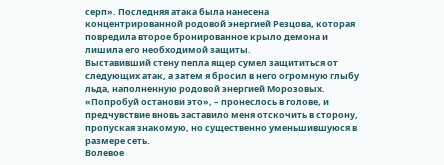серп». Последняя атака была нанесена концентрированной родовой энергией Резцова, которая повредила второе бронированное крыло демона и лишила его необходимой защиты.
Выставивший стену пепла ящер сумел защититься от следующих атак, а затем я бросил в него огромную глыбу льда, наполненную родовой энергией Морозовых.
«Попробуй останови это», – пронеслось в голове, и предчувствие вновь заставило меня отскочить в сторону, пропуская знакомую, но существенно уменьшившуюся в размере сеть.
Волевое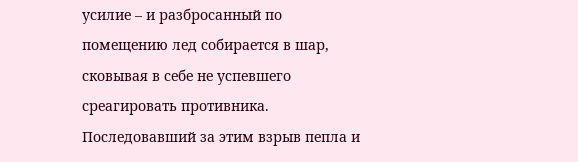усилие – и разбросанный по помещению лед собирается в шар, сковывая в себе не успевшего среагировать противника. Последовавший за этим взрыв пепла и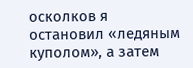осколков я остановил «ледяным куполом», а затем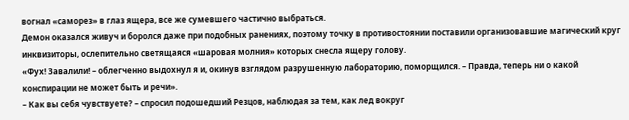вогнал «саморез» в глаз ящера, все же сумевшего частично выбраться.
Демон оказался живуч и боролся даже при подобных ранениях, поэтому точку в противостоянии поставили организовавшие магический круг инквизиторы, ослепительно светящаяся «шаровая молния» которых снесла ящеру голову.
«Фух! Завалили! – облегченно выдохнул я и, окинув взглядом разрушенную лабораторию, поморщился. – Правда, теперь ни о какой конспирации не может быть и речи».
– Как вы себя чувствуете? – спросил подошедший Резцов, наблюдая за тем, как лед вокруг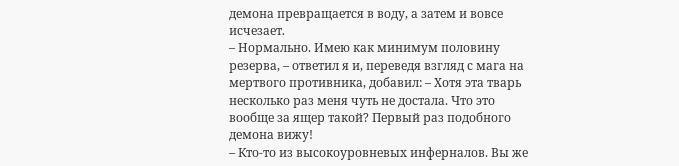демона превращается в воду, а затем и вовсе исчезает.
– Нормально. Имею как минимум половину резерва, – ответил я и, переведя взгляд с мага на мертвого противника, добавил: – Хотя эта тварь несколько раз меня чуть не достала. Что это вообще за ящер такой? Первый раз подобного демона вижу!
– Кто-то из высокоуровневых инферналов. Вы же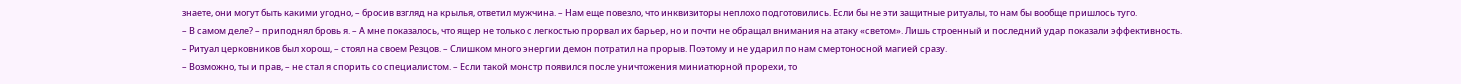знаете, они могут быть какими угодно, – бросив взгляд на крылья, ответил мужчина. – Нам еще повезло, что инквизиторы неплохо подготовились. Если бы не эти защитные ритуалы, то нам бы вообще пришлось туго.
– В самом деле? – приподнял бровь я. – А мне показалось, что ящер не только с легкостью прорвал их барьер, но и почти не обращал внимания на атаку «светом». Лишь строенный и последний удар показали эффективность.
– Ритуал церковников был хорош, – стоял на своем Резцов. – Слишком много энергии демон потратил на прорыв. Поэтому и не ударил по нам смертоносной магией сразу.
– Возможно, ты и прав, – не стал я спорить со специалистом. – Если такой монстр появился после уничтожения миниатюрной прорехи, то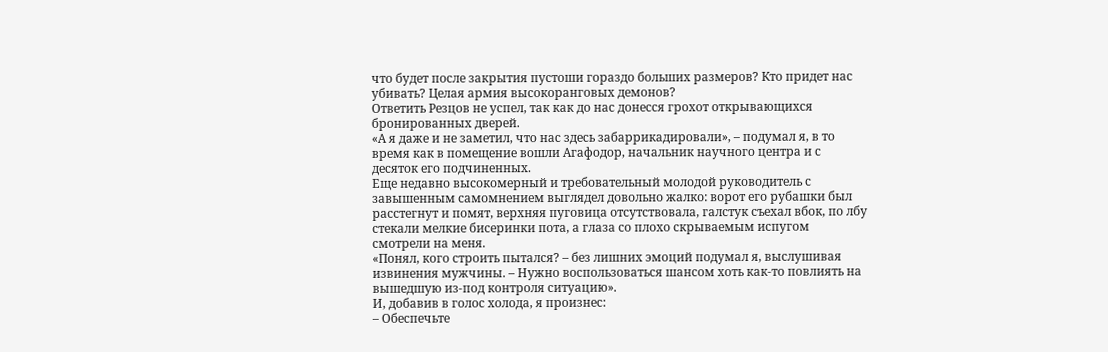что будет после закрытия пустоши гораздо больших размеров? Кто придет нас убивать? Целая армия высокоранговых демонов?
Ответить Резцов не успел, так как до нас донесся грохот открывающихся бронированных дверей.
«А я даже и не заметил, что нас здесь забаррикадировали», – подумал я, в то время как в помещение вошли Агафодор, начальник научного центра и с десяток его подчиненных.
Еще недавно высокомерный и требовательный молодой руководитель с завышенным самомнением выглядел довольно жалко: ворот его рубашки был расстегнут и помят, верхняя пуговица отсутствовала, галстук съехал вбок, по лбу стекали мелкие бисеринки пота, а глаза со плохо скрываемым испугом смотрели на меня.
«Понял, кого строить пытался? – без лишних эмоций подумал я, выслушивая извинения мужчины. – Нужно воспользоваться шансом хоть как-то повлиять на вышедшую из-под контроля ситуацию».
И, добавив в голос холода, я произнес:
– Обеспечьте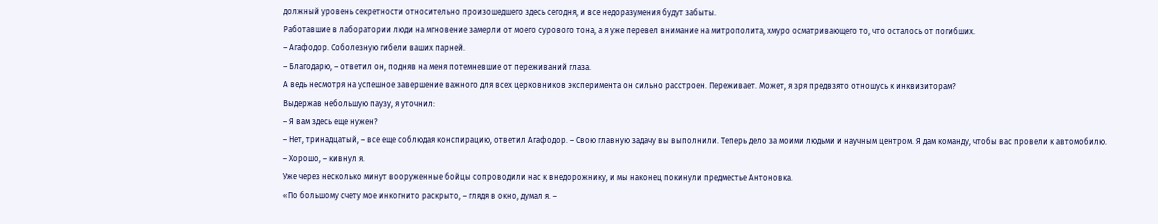должный уровень секретности относительно произошедшего здесь сегодня, и все недоразумения будут забыты.
Работавшие в лаборатории люди на мгновение замерли от моего сурового тона, а я уже перевел внимание на митрополита, хмуро осматривающего то, что осталось от погибших.
– Агафодор. Соболезную гибели ваших парней.
– Благодарю, – ответил он, подняв на меня потемневшие от переживаний глаза.
А ведь несмотря на успешное завершение важного для всех церковников эксперимента он сильно расстроен. Переживает. Может, я зря предвзято отношусь к инквизиторам?
Выдержав небольшую паузу, я уточнил:
– Я вам здесь еще нужен?
– Нет, тринадцатый, – все еще соблюдая конспирацию, ответил Агафодор. – Свою главную задачу вы выполнили. Теперь дело за моими людьми и научным центром. Я дам команду, чтобы вас провели к автомобилю.
– Хорошо, – кивнул я.
Уже через несколько минут вооруженные бойцы сопроводили нас к внедорожнику, и мы наконец покинули предместье Антоновка.
«По большому счету мое инкогнито раскрыто, – глядя в окно, думал я. –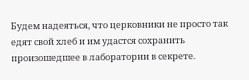Будем надеяться, что церковники не просто так едят свой хлеб и им удастся сохранить произошедшее в лаборатории в секрете.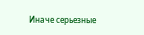Иначе серьезные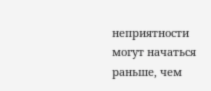неприятности могут начаться раньше, чем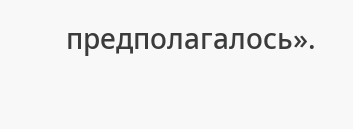предполагалось».